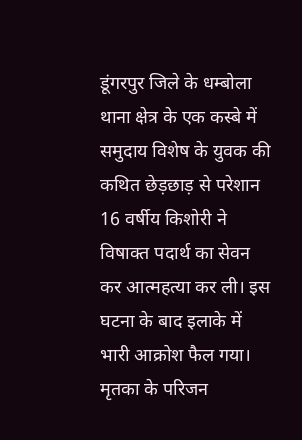डूंगरपुर जिले के धम्बोला थाना क्षेत्र के एक कस्बे में समुदाय विशेष के युवक की कथित छेड़छाड़ से परेशान 16 वर्षीय किशोरी ने विषाक्त पदार्थ का सेवन कर आत्महत्या कर ली। इस घटना के बाद इलाके में भारी आक्रोश फैल गया। मृतका के परिजन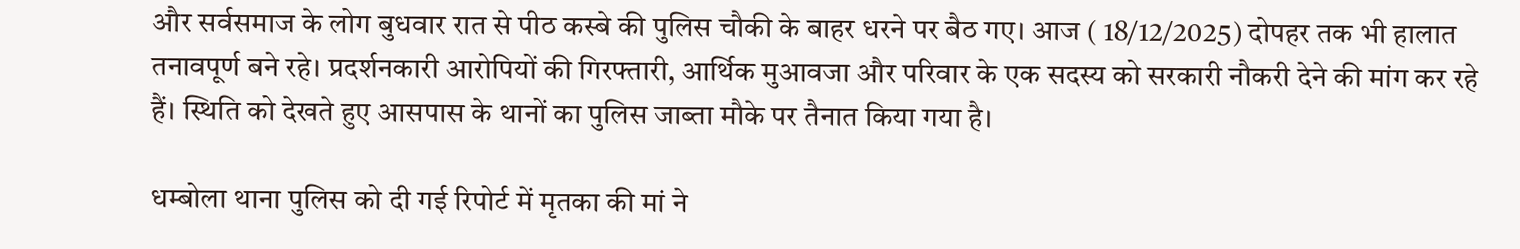और सर्वसमाज के लोग बुधवार रात से पीठ कस्बे की पुलिस चौकी के बाहर धरने पर बैठ गए। आज ( 18/12/2025) दोपहर तक भी हालात तनावपूर्ण बने रहे। प्रदर्शनकारी आरोपियों की गिरफ्तारी, आर्थिक मुआवजा और परिवार के एक सदस्य को सरकारी नौकरी देने की मांग कर रहे हैं। स्थिति को देखते हुए आसपास के थानों का पुलिस जाब्ता मौके पर तैनात किया गया है।

धम्बोला थाना पुलिस को दी गई रिपोर्ट में मृतका की मां ने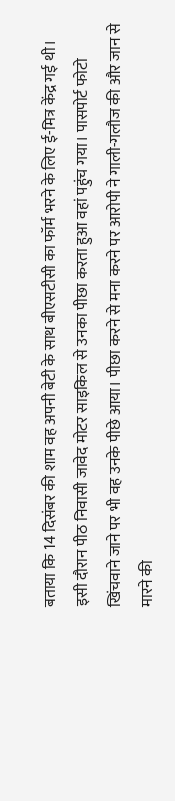बताया कि 14 दिसंबर की शाम वह अपनी बेटी के साथ बीएसटीसी का फॉर्म भरने के लिए ई-मित्र केंद्र गई थी। इसी दौरान पीठ निवासी जावेद मोटर साइकिल से उनका पीछा करता हुआ वहां पहुंच गया। पासपोर्ट फोटो खिंचवाने जाने पर भी वह उनके पीछे आया। पीछा करने से मना करने पर आरोपी ने गाली-गलौज की और जान से मारने की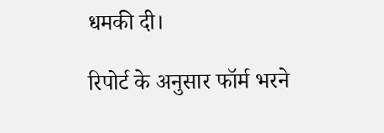धमकी दी।

रिपोर्ट के अनुसार फॉर्म भरने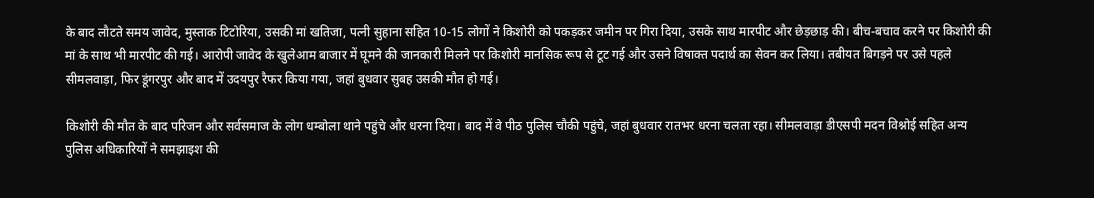के बाद लौटते समय जावेद, मुस्ताक टिटोरिया, उसकी मां खतिजा, पत्नी सुहाना सहित 10-15 लोगों ने किशोरी को पकड़कर जमीन पर गिरा दिया, उसके साथ मारपीट और छेड़छाड़ की। बीच-बचाव करने पर किशोरी की मां के साथ भी मारपीट की गई। आरोपी जावेद के खुलेआम बाजार में घूमने की जानकारी मिलने पर किशोरी मानसिक रूप से टूट गई और उसने विषाक्त पदार्थ का सेवन कर लिया। तबीयत बिगड़ने पर उसे पहले सीमलवाड़ा, फिर डूंगरपुर और बाद में उदयपुर रैफर किया गया, जहां बुधवार सुबह उसकी मौत हो गई।

किशोरी की मौत के बाद परिजन और सर्वसमाज के लोग धम्बोला थाने पहुंचे और धरना दिया। बाद में वे पीठ पुलिस चौकी पहुंचे, जहां बुधवार रातभर धरना चलता रहा। सीमलवाड़ा डीएसपी मदन विश्नोई सहित अन्य पुलिस अधिकारियों ने समझाइश की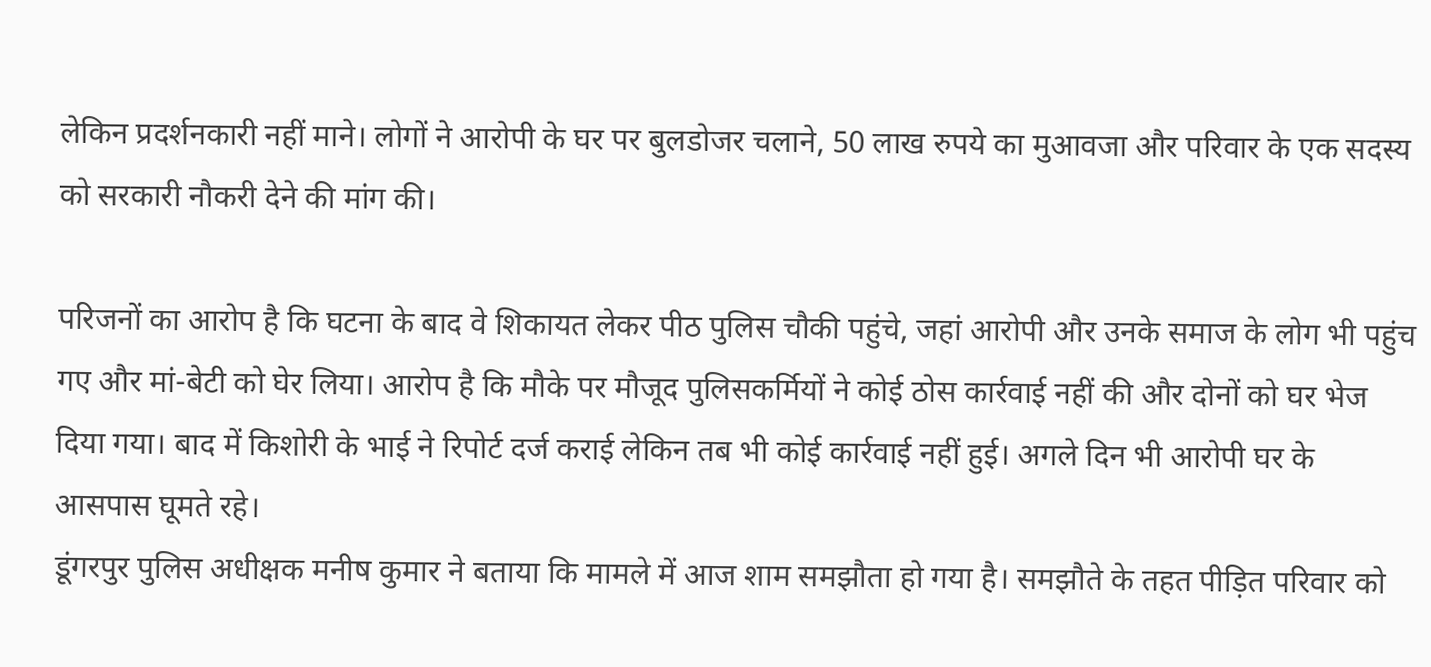लेकिन प्रदर्शनकारी नहीं माने। लोगों ने आरोपी के घर पर बुलडोजर चलाने, 50 लाख रुपये का मुआवजा और परिवार के एक सदस्य को सरकारी नौकरी देने की मांग की।

परिजनों का आरोप है कि घटना के बाद वे शिकायत लेकर पीठ पुलिस चौकी पहुंचे, जहां आरोपी और उनके समाज के लोग भी पहुंच गए और मां-बेटी को घेर लिया। आरोप है कि मौके पर मौजूद पुलिसकर्मियों ने कोई ठोस कार्रवाई नहीं की और दोनों को घर भेज दिया गया। बाद में किशोरी के भाई ने रिपोर्ट दर्ज कराई लेकिन तब भी कोई कार्रवाई नहीं हुई। अगले दिन भी आरोपी घर के आसपास घूमते रहे।
डूंगरपुर पुलिस अधीक्षक मनीष कुमार ने बताया कि मामले में आज शाम समझौता हो गया है। समझौते के तहत पीड़ित परिवार को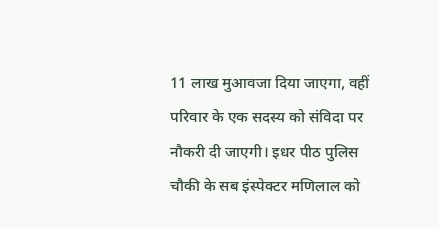11 लाख मुआवजा दिया जाएगा, वहीं परिवार के एक सदस्य को संविदा पर नौकरी दी जाएगी। इधर पीठ पुलिस चौकी के सब इंस्पेक्टर मणिलाल को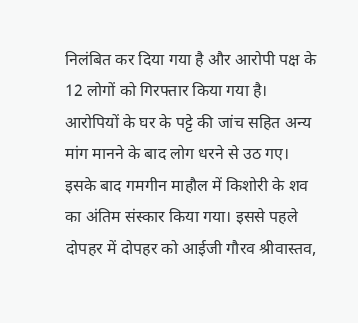निलंबित कर दिया गया है और आरोपी पक्ष के 12 लोगों को गिरफ्तार किया गया है। आरोपियों के घर के पट्टे की जांच सहित अन्य मांग मानने के बाद लोग धरने से उठ गए। इसके बाद गमगीन माहौल में किशोरी के शव का अंतिम संस्कार किया गया। इससे पहले दोपहर में दोपहर को आईजी गौरव श्रीवास्तव,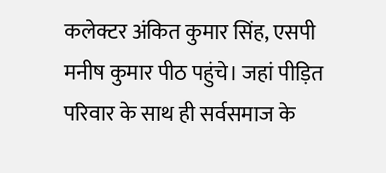कलेक्टर अंकित कुमार सिंह, एसपी मनीष कुमार पीठ पहुंचे। जहां पीड़ित परिवार के साथ ही सर्वसमाज के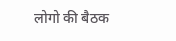लोगो की बैठक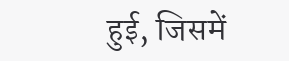हुई, जिसमें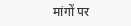मांगों पर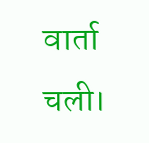वार्ता चली।